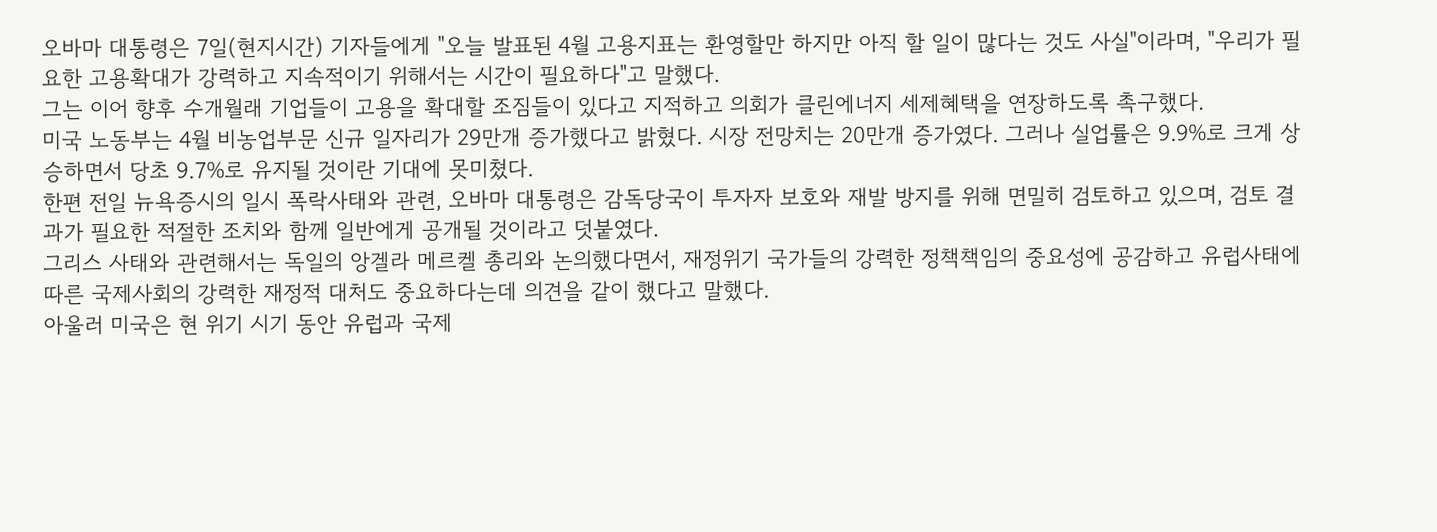오바마 대통령은 7일(현지시간) 기자들에게 "오늘 발표된 4월 고용지표는 환영할만 하지만 아직 할 일이 많다는 것도 사실"이라며, "우리가 필요한 고용확대가 강력하고 지속적이기 위해서는 시간이 필요하다"고 말했다.
그는 이어 향후 수개월래 기업들이 고용을 확대할 조짐들이 있다고 지적하고 의회가 클린에너지 세제혜택을 연장하도록 촉구했다.
미국 노동부는 4월 비농업부문 신규 일자리가 29만개 증가했다고 밝혔다. 시장 전망치는 20만개 증가였다. 그러나 실업률은 9.9%로 크게 상승하면서 당초 9.7%로 유지될 것이란 기대에 못미쳤다.
한편 전일 뉴욕증시의 일시 폭락사태와 관련, 오바마 대통령은 감독당국이 투자자 보호와 재발 방지를 위해 면밀히 검토하고 있으며, 검토 결과가 필요한 적절한 조치와 함께 일반에게 공개될 것이라고 덧붙였다.
그리스 사태와 관련해서는 독일의 앙겔라 메르켈 총리와 논의했다면서, 재정위기 국가들의 강력한 정책책임의 중요성에 공감하고 유럽사태에 따른 국제사회의 강력한 재정적 대처도 중요하다는데 의견을 같이 했다고 말했다.
아울러 미국은 현 위기 시기 동안 유럽과 국제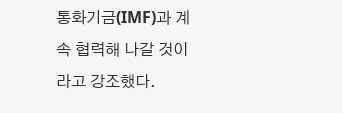통화기금(IMF)과 계속 협력해 나갈 것이라고 강조했다.